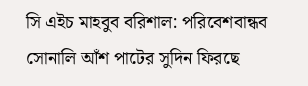সি এইচ মাহবুব বরিশাল: পরিবেশবান্ধব সোনালি আঁশ পাটের সুদিন ফিরছে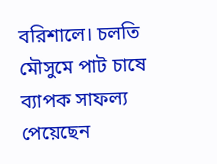বরিশালে। চলতি মৌসুমে পাট চাষে ব্যাপক সাফল্য পেয়েছেন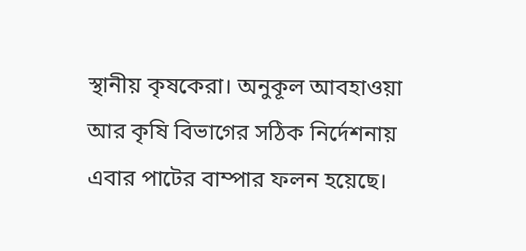স্থানীয় কৃষকেরা। অনুকূল আবহাওয়া আর কৃষি বিভাগের সঠিক নির্দেশনায় এবার পাটের বাম্পার ফলন হয়েছে।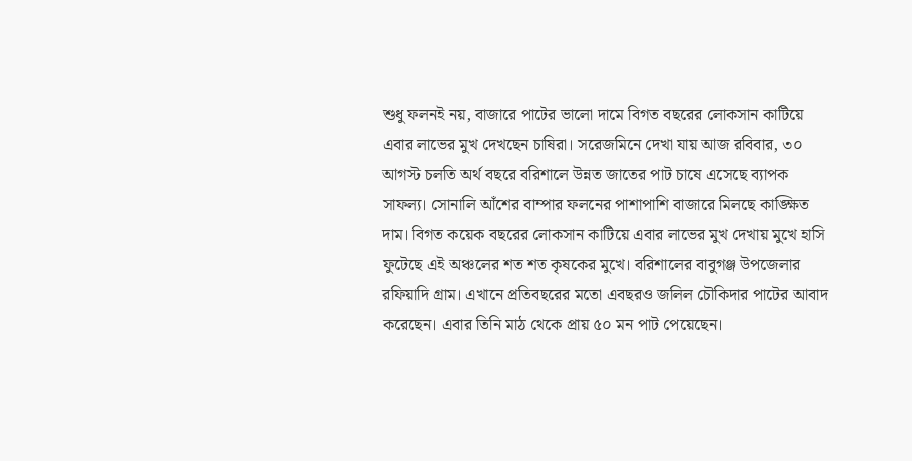শুধু ফলনই নয়, বাজারে পাটের ভালো দামে বিগত বছরের লোকসান কাটিয়ে এবার লাভের মুখ দেখছেন চাষিরা। সরেজমিনে দেখা যায় আজ রবিবার, ৩০ আগস্ট চলতি অর্থ বছরে বরিশালে উন্নত জাতের পাট চাষে এসেছে ব্যাপক সাফল্য। সোনালি আঁশের বাম্পার ফলনের পাশাপাশি বাজারে মিলছে কাঙ্ক্ষিত দাম। বিগত কয়েক বছরের লোকসান কাটিয়ে এবার লাভের মুখ দেখায় মুখে হাসি ফুটেছে এই অঞ্চলের শত শত কৃষকের মুখে। বরিশালের বাবুগঞ্জ উপজেলার রফিয়াদি গ্রাম। এখানে প্রতিবছরের মতো এবছরও জলিল চৌকিদার পাটের আবাদ করেছেন। এবার তিনি মাঠ থেকে প্রায় ৫০ মন পাট পেয়েছেন।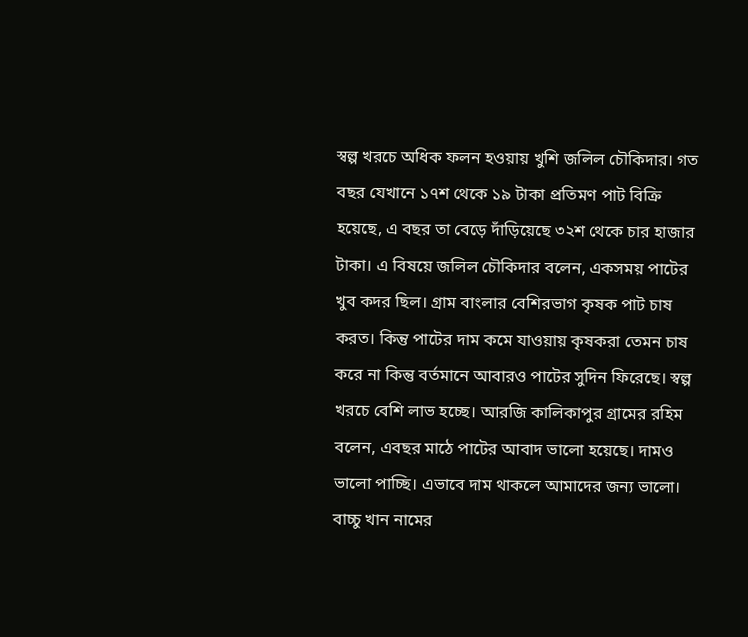স্বল্প খরচে অধিক ফলন হওয়ায় খুশি জলিল চৌকিদার। গত বছর যেখানে ১৭শ থেকে ১৯ টাকা প্রতিমণ পাট বিক্রি হয়েছে, এ বছর তা বেড়ে দাঁড়িয়েছে ৩২শ থেকে চার হাজার টাকা। এ বিষয়ে জলিল চৌকিদার বলেন, একসময় পাটের খুব কদর ছিল। গ্রাম বাংলার বেশিরভাগ কৃষক পাট চাষ করত। কিন্তু পাটের দাম কমে যাওয়ায় কৃষকরা তেমন চাষ করে না কিন্তু বর্তমানে আবারও পাটের সুদিন ফিরেছে। স্বল্প খরচে বেশি লাভ হচ্ছে। আরজি কালিকাপুর গ্রামের রহিম বলেন, এবছর মাঠে পাটের আবাদ ভালো হয়েছে। দামও ভালো পাচ্ছি। এভাবে দাম থাকলে আমাদের জন্য ভালো। বাচ্চু খান নামের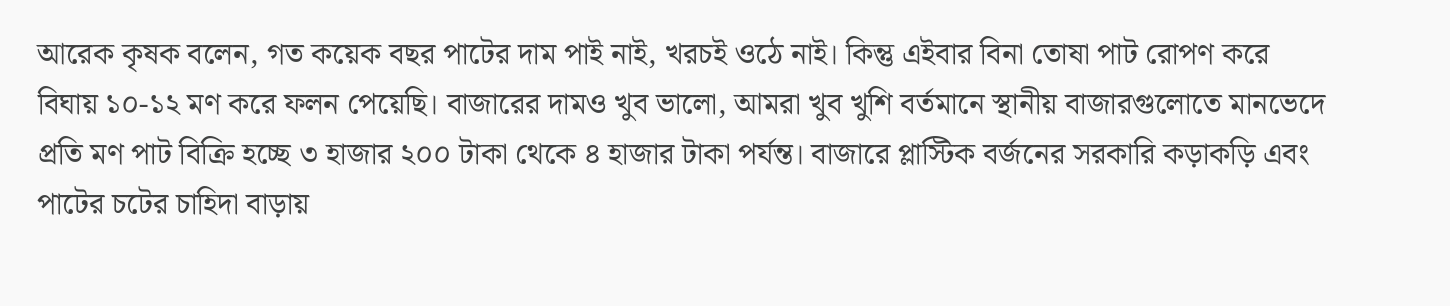আরেক কৃষক বলেন, গত কয়েক বছর পাটের দাম পাই নাই, খরচই ওঠে নাই। কিন্তু এইবার বিনা তোষা পাট রোপণ করে বিঘায় ১০-১২ মণ করে ফলন পেয়েছি। বাজারের দামও খুব ভালো, আমরা খুব খুশি বর্তমানে স্থানীয় বাজারগুলোতে মানভেদে প্রতি মণ পাট বিক্রি হচ্ছে ৩ হাজার ২০০ টাকা থেকে ৪ হাজার টাকা পর্যন্ত। বাজারে প্লাস্টিক বর্জনের সরকারি কড়াকড়ি এবং পাটের চটের চাহিদা বাড়ায়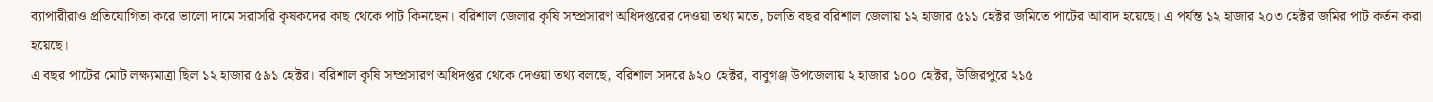ব্যাপারীরাও প্রতিযোগিতা করে ভালো দামে সরাসরি কৃষকদের কাছ থেকে পাট কিনছেন। বরিশাল জেলার কৃষি সম্প্রসারণ অধিদপ্তরের দেওয়া তথ্য মতে, চলতি বছর বরিশাল জেলায় ১২ হাজার ৫১১ হেক্টর জমিতে পাটের আবাদ হয়েছে। এ পর্যন্ত ১২ হাজার ২০৩ হেক্টর জমির পাট কর্তন করা হয়েছে।
এ বছর পাটের মোট লক্ষ্যমাত্রা ছিল ১২ হাজার ৫৯১ হেক্টর। বরিশাল কৃষি সম্প্রসারণ অধিদপ্তর থেকে দেওয়া তথ্য বলছে, বরিশাল সদরে ৯২০ হেক্টর, বাবুগঞ্জ উপজেলায় ২ হাজার ১০০ হেক্টর, উজিরপুরে ২১৫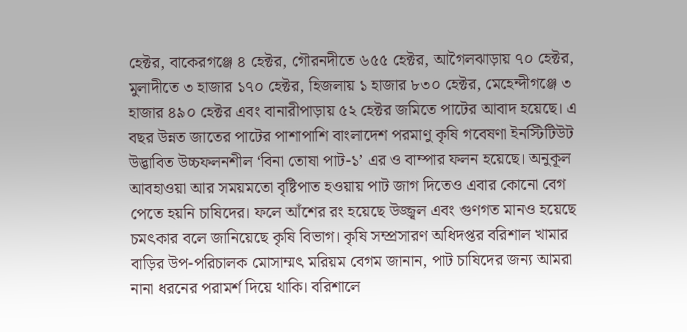হেক্টর, বাকেরগঞ্জে ৪ হেক্টর, গৌরনদীতে ৬৫৫ হেক্টর, আগৈলঝাড়ায় ৭০ হেক্টর, মুলাদীতে ৩ হাজার ১৭০ হেক্টর, হিজলায় ১ হাজার ৮৩০ হেক্টর, মেহেন্দীগঞ্জে ৩ হাজার ৪৯০ হেক্টর এবং বানারীপাড়ায় ৫২ হেক্টর জমিতে পাটের আবাদ হয়েছে। এ বছর উন্নত জাতের পাটের পাশাপাশি বাংলাদেশ পরমাণু কৃষি গবেষণা ইনস্টিটিউট উদ্ভাবিত উচ্চফলনশীল ‘বিনা তোষা পাট-১’ এর ও বাম্পার ফলন হয়েছে। অনুকূল আবহাওয়া আর সময়মতো বৃষ্টিপাত হওয়ায় পাট জাগ দিতেও এবার কোনো বেগ পেতে হয়নি চাষিদের। ফলে আঁশের রং হয়েছে উজ্জ্বল এবং গুণগত মানও হয়েছে চমৎকার বলে জানিয়েছে কৃষি বিভাগ। কৃষি সম্প্রসারণ অধিদপ্তর বরিশাল খামার বাড়ির উপ-পরিচালক মোসাম্মৎ মরিয়ম বেগম জানান, পাট চাষিদের জন্য আমরা নানা ধরনের পরামর্শ দিয়ে থাকি। বরিশালে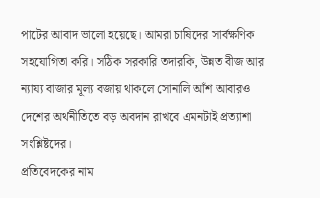পাটের আবাদ ভালো হয়েছে। আমরা চাষিদের সার্বক্ষণিক সহযোগিতা করি। সঠিক সরকারি তদারকি, উন্নত বীজ আর ন্যায্য বাজার মূল্য বজায় থাকলে সোনালি আঁশ আবারও দেশের অর্থনীতিতে বড় অবদান রাখবে এমনটাই প্রত্যাশা সংশ্লিষ্টদের।
প্রতিবেদকের নাম